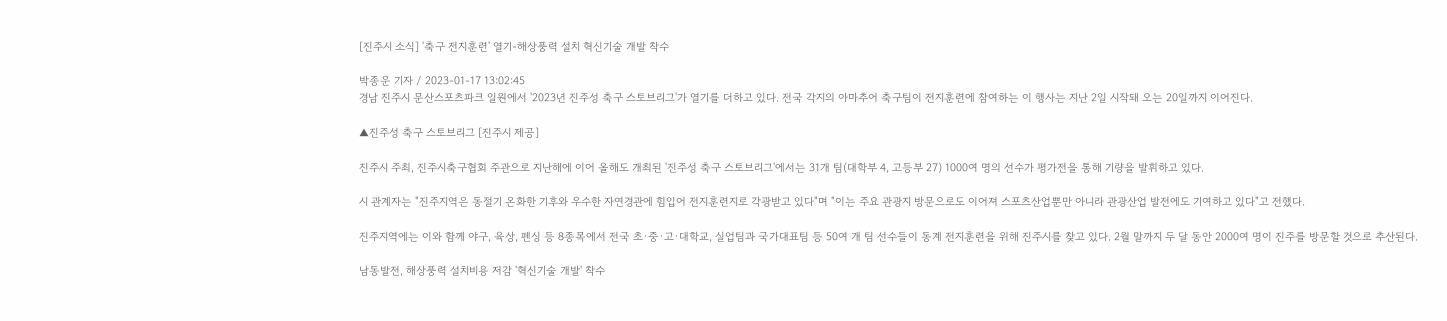[진주시 소식] '축구 전지훈련' 열기-해상풍력 설치 혁신기술 개발 착수

박종운 기자 / 2023-01-17 13:02:45
경남 진주시 문산스포츠파크 일원에서 '2023년 진주성 축구 스토브리그'가 열기를 더하고 있다. 전국 각지의 아마추어 축구팀이 전지훈련에 참여하는 이 행사는 지난 2일 시작돼 오는 20일까지 이어진다.

▲진주성 축구 스토브리그 [진주시 제공]

진주시 주최, 진주시축구협회 주관으로 지난해에 이어 올해도 개최된 '진주성 축구 스토브리그'에서는 31개 팀(대학부 4, 고등부 27) 1000여 명의 선수가 평가전을 통해 기량을 발휘하고 있다.

시 관계자는 "진주지역은 동절기 온화한 기후와 우수한 자연경관에 힘입어 전지훈련지로 각광받고 있다"며 "이는 주요 관광지 방문으로도 이어져 스포츠산업뿐만 아니라 관광산업 발전에도 기여하고 있다"고 전했다.

진주지역에는 이와 함께 야구, 육상, 펜싱 등 8종목에서 전국 초·중·고·대학교, 실업팀과 국가대표팀 등 50여 개 팀 선수들이 동계 전지훈련을 위해 진주시를 찾고 있다. 2월 말까지 두 달 동안 2000여 명이 진주를 방문할 것으로 추산된다.

남동발전, 해상풍력 설치비용 저감 '혁신기술 개발' 착수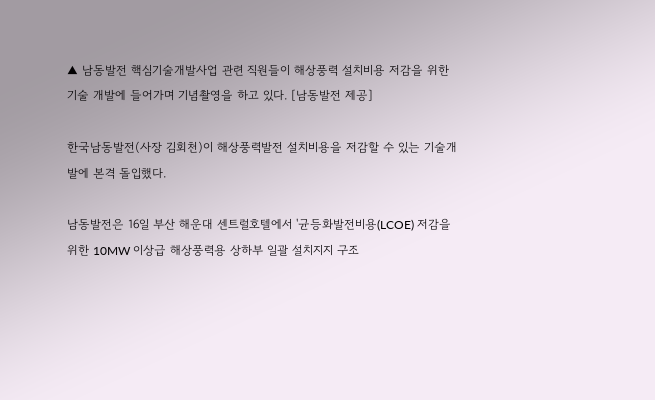▲ 남동발전 핵심기술개발사업 관련 직원들이 해상풍력 설치비용 저감을 위한 기술 개발에 들어가며 기념촬영을 하고 있다. [남동발전 제공]

한국남동발전(사장 김회천)이 해상풍력발전 설치비용을 저감할 수 있는 기술개발에 본격 돌입했다.

남동발전은 16일 부산 해운대 센트럴호텔에서 '균등화발전비용(LCOE) 저감을 위한 10MW 이상급 해상풍력용 상하부 일괄 설치지지 구조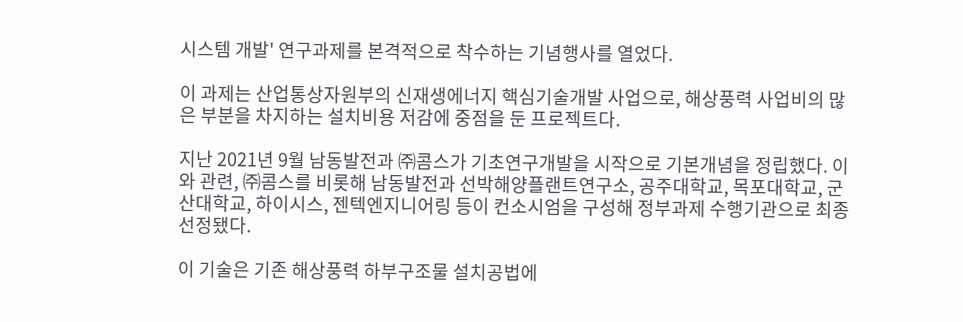시스템 개발' 연구과제를 본격적으로 착수하는 기념행사를 열었다.

이 과제는 산업통상자원부의 신재생에너지 핵심기술개발 사업으로, 해상풍력 사업비의 많은 부분을 차지하는 설치비용 저감에 중점을 둔 프로젝트다.

지난 2021년 9월 남동발전과 ㈜콤스가 기초연구개발을 시작으로 기본개념을 정립했다. 이와 관련, ㈜콤스를 비롯해 남동발전과 선박해양플랜트연구소, 공주대학교, 목포대학교, 군산대학교, 하이시스, 젠텍엔지니어링 등이 컨소시엄을 구성해 정부과제 수행기관으로 최종 선정됐다.

이 기술은 기존 해상풍력 하부구조물 설치공법에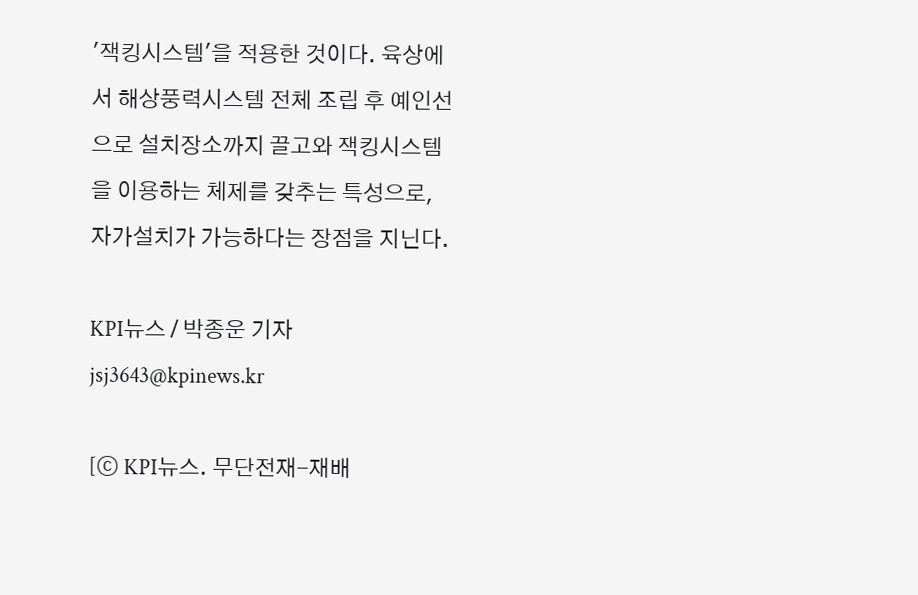'잭킹시스템'을 적용한 것이다. 육상에서 해상풍력시스템 전체 조립 후 예인선으로 설치장소까지 끌고와 잭킹시스템을 이용하는 체제를 갖추는 특성으로, 자가설치가 가능하다는 장점을 지닌다.

KPI뉴스 / 박종운 기자 jsj3643@kpinews.kr

[ⓒ KPI뉴스. 무단전재-재배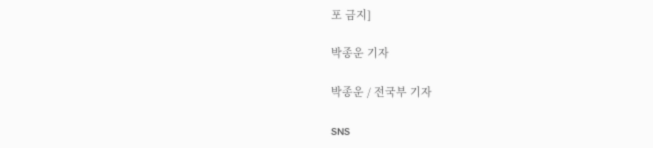포 금지]

박종운 기자

박종운 / 전국부 기자

SNS